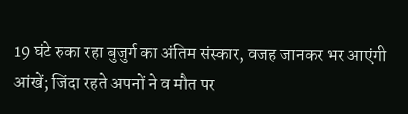19 घंटे रुका रहा बुजुर्ग का अंतिम संस्कार, वजह जानकर भर आएंगी आंखें; जिंदा रहते अपनों ने व मौत पर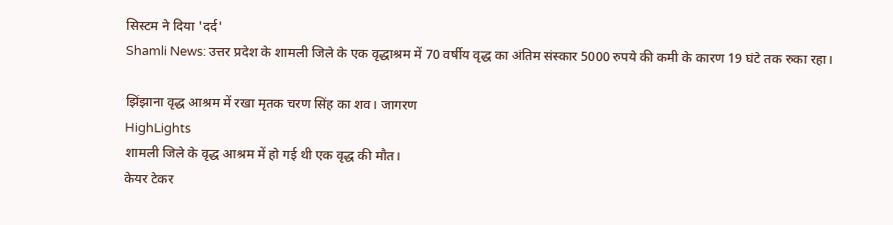सिस्टम ने दिया 'दर्द'
Shamli News: उत्तर प्रदेश के शामली जिले के एक वृद्धाश्रम में 70 वर्षीय वृद्ध का अंतिम संस्कार 5000 रुपये की कमी के कारण 19 घंटे तक रुका रहा।

झिंझाना वृद्ध आश्रम में रखा मृतक चरण सिंह का शव। जागरण
HighLights
शामली जिले के वृद्ध आश्रम में हो गई थी एक वृद्ध की मौत।
केयर टेकर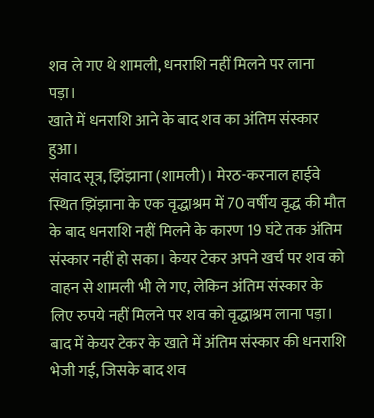शव ले गए थे शामली, धनराशि नहीं मिलने पर लाना पड़ा।
खाते में धनराशि आने के बाद शव का अंतिम संस्कार हुआ।
संवाद सूत्र, झिंझाना (शामली)। मेरठ-करनाल हाईवे स्थित झिंझाना के एक वृद्धाश्रम में 70 वर्षीय वृद्ध की मौत के बाद धनराशि नहीं मिलने के कारण 19 घंटे तक अंतिम संस्कार नहीं हो सका। केयर टेकर अपने खर्च पर शव को वाहन से शामली भी ले गए, लेकिन अंतिम संस्कार के लिए रुपये नहीं मिलने पर शव को वृद्धाश्रम लाना पड़ा। बाद में केयर टेकर के खाते में अंतिम संस्कार की धनराशि भेजी गई, जिसके बाद शव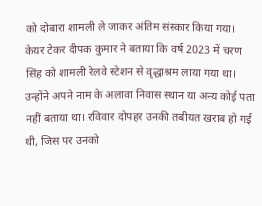को दोबारा शामली ले जाकर अंतिम संस्कार किया गया।
केयर टेकर दीपक कुमार ने बताया कि वर्ष 2023 में चरण सिंह को शामली रेलवे स्टेशन से वृद्धाश्रम लाया गया था। उन्होंने अपने नाम के अलावा निवास स्थान या अन्य कोई पता नहीं बताया था। रविवार दोपहर उनकी तबीयत खराब हो गई थी, जिस पर उनको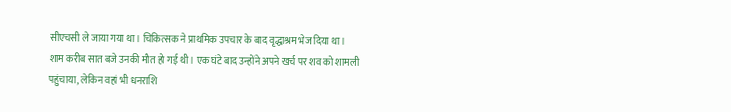सीएचसी ले जाया गया था। चिकित्सक ने प्राथमिक उपचार के बाद वृद्धाश्रम भेज दिया था।
शाम करीब सात बजे उनकी मौत हो गई थी। एक घंटे बाद उन्होंने अपने खर्च पर शव को शामली पहुंचाया, लेकिन वहां भी धनराशि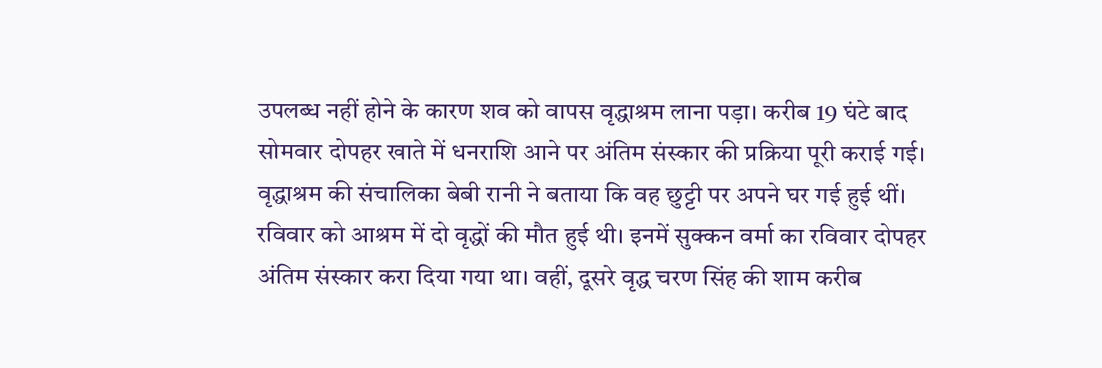उपलब्ध नहीं होने के कारण शव को वापस वृद्धाश्रम लाना पड़ा। करीब 19 घंटे बाद सोमवार दोपहर खाते में धनराशि आने पर अंतिम संस्कार की प्रक्रिया पूरी कराई गई। वृद्धाश्रम की संचालिका बेबी रानी ने बताया कि वह छुट्टी पर अपने घर गई हुई थीं।
रविवार को आश्रम में दो वृद्धों की मौत हुई थी। इनमें सुक्कन वर्मा का रविवार दोपहर अंतिम संस्कार करा दिया गया था। वहीं, दूसरे वृद्ध चरण सिंह की शाम करीब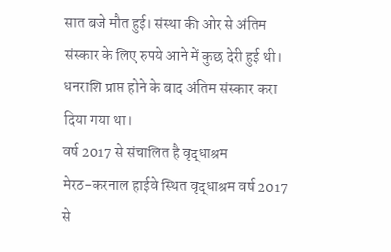सात बजे मौत हुई। संस्था की ओर से अंतिम संस्कार के लिए रुपये आने में कुछ देरी हुई थी। धनराशि प्राप्त होने के बाद अंतिम संस्कार करा दिया गया था।
वर्ष 2017 से संचालित है वृद्धाश्रम
मेरठ-करनाल हाईवे स्थित वृद्धाश्रम वर्ष 2017 से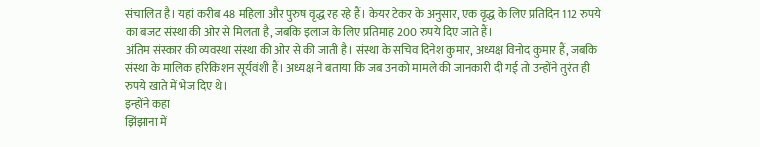संचालित है। यहां करीब 48 महिला और पुरुष वृद्ध रह रहे हैं। केयर टेकर के अनुसार, एक वृद्ध के लिए प्रतिदिन 112 रुपये का बजट संस्था की ओर से मिलता है, जबकि इलाज के लिए प्रतिमाह 200 रुपये दिए जाते हैं।
अंतिम संस्कार की व्यवस्था संस्था की ओर से की जाती है। संस्था के सचिव दिनेश कुमार, अध्यक्ष विनोद कुमार हैं, जबकि संस्था के मालिक हरिकिशन सूर्यवंशी हैं। अध्यक्ष ने बताया कि जब उनको मामले की जानकारी दी गई तो उन्होंने तुरंत ही रुपये खाते में भेज दिए थे।
इन्होंने कहा
झिंझाना में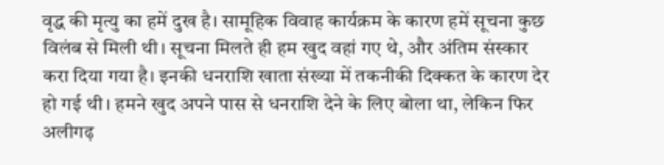वृद्ध की मृत्यु का हमें दुख है। सामूहिक विवाह कार्यक्रम के कारण हमें सूचना कुछ विलंब से मिली थी। सूचना मिलते ही हम खुद वहां गए थे, और अंतिम संस्कार करा दिया गया है। इनकी धनराशि खाता संख्या में तकनीकी दिक्कत के कारण देर हो गई थी। हमने खुद अपने पास से धनराशि देने के लिए बोला था, लेकिन फिर अलीगढ़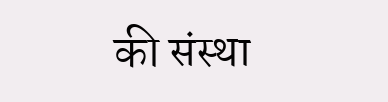की संस्था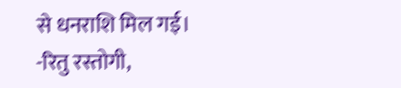से धनराशि मिल गई।
-रितु रस्तोगी,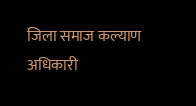जिला समाज कल्याण अधिकारी